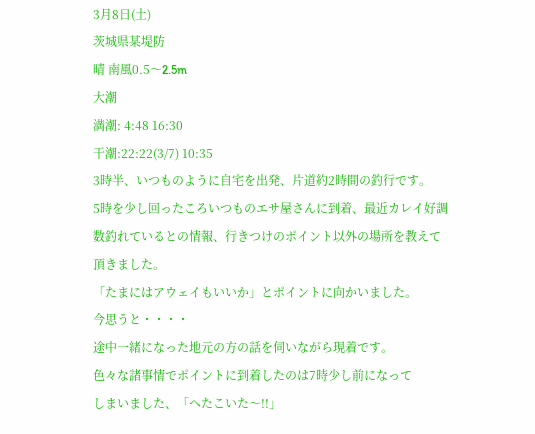3月8日(土)
茨城県某堤防
晴 南風0.5〜2.5m
大潮
満潮: 4:48 16:30
干潮:22:22(3/7) 10:35
3時半、いつものように自宅を出発、片道約2時間の釣行です。
5時を少し回ったころいつものエサ屋さんに到着、最近カレイ好調
数釣れているとの情報、行きつけのポイント以外の場所を教えて
頂きました。
「たまにはアウェイもいいか」とポイントに向かいました。
今思うと・・・・
途中一緒になった地元の方の話を伺いながら現着です。
色々な諸事情でポイントに到着したのは7時少し前になって
しまいました、「へたこいた〜!!」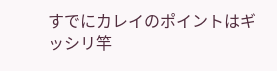すでにカレイのポイントはギッシリ竿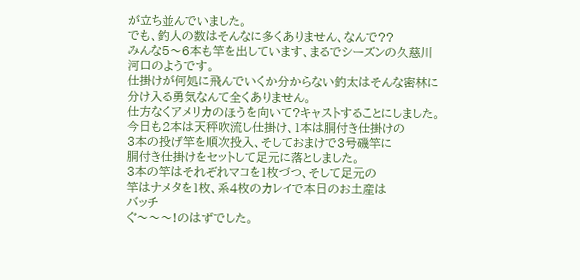が立ち並んでいました。
でも、釣人の数はそんなに多くありません、なんで??
みんな5〜6本も竿を出しています、まるでシーズンの久慈川
河口のようです。
仕掛けが何処に飛んでいくか分からない釣太はそんな密林に
分け入る勇気なんて全くありません。
仕方なくアメリカのほうを向いて?キャストすることにしました。
今日も2本は天秤吹流し仕掛け、1本は胴付き仕掛けの
3本の投げ竿を順次投入、そしておまけで3号磯竿に
胴付き仕掛けをセットして足元に落としました。
3本の竿はそれぞれマコを1枚づつ、そして足元の
竿はナメタを1枚、系4枚のカレイで本日のお土産は
バッチ
ぐ〜〜〜!のはずでした。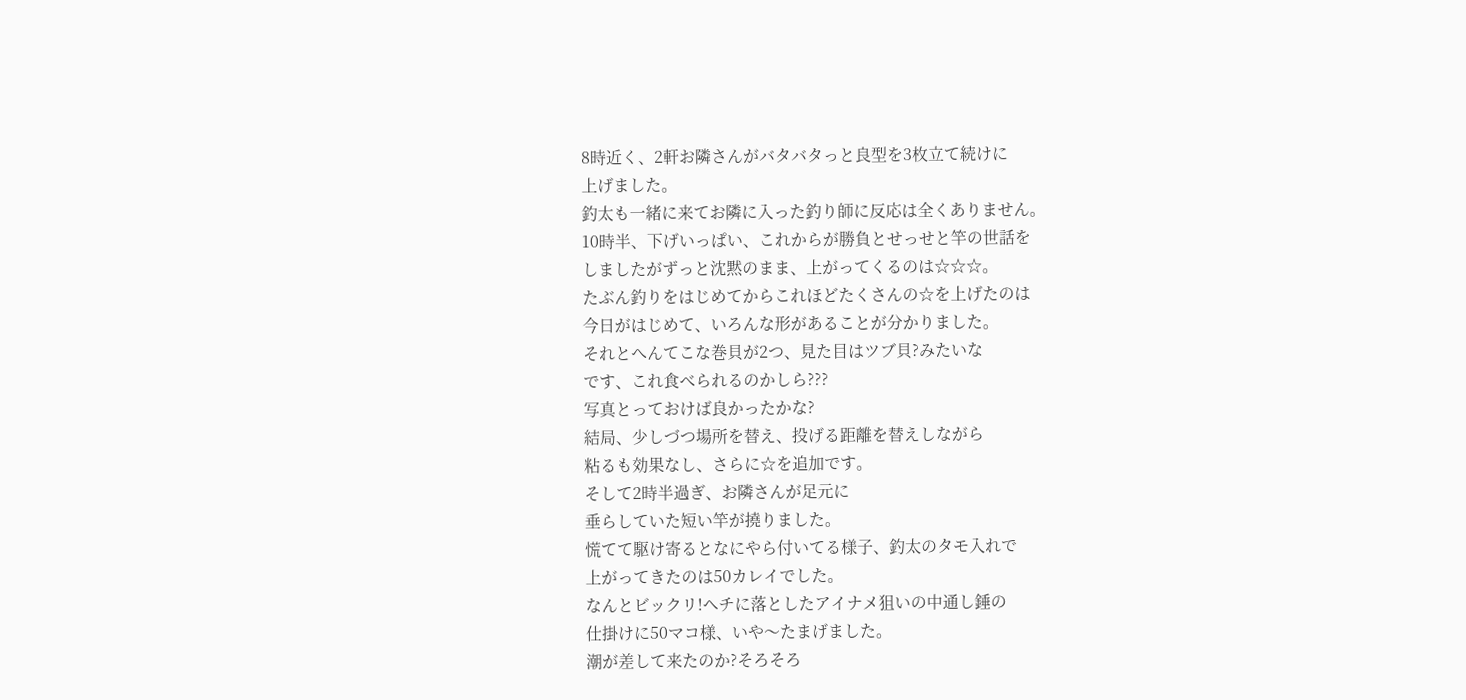8時近く、2軒お隣さんがバタバタっと良型を3枚立て続けに
上げました。
釣太も一緒に来てお隣に入った釣り師に反応は全くありません。
10時半、下げいっぱい、これからが勝負とせっせと竿の世話を
しましたがずっと沈黙のまま、上がってくるのは☆☆☆。
たぶん釣りをはじめてからこれほどたくさんの☆を上げたのは
今日がはじめて、いろんな形があることが分かりました。
それとへんてこな巻貝が2つ、見た目はツブ貝?みたいな
です、これ食べられるのかしら???
写真とっておけば良かったかな?
結局、少しづつ場所を替え、投げる距離を替えしながら
粘るも効果なし、さらに☆を追加です。
そして2時半過ぎ、お隣さんが足元に
垂らしていた短い竿が撓りました。
慌てて駆け寄るとなにやら付いてる様子、釣太のタモ入れで
上がってきたのは50カレイでした。
なんとビックリ!ヘチに落としたアイナメ狙いの中通し錘の
仕掛けに50マコ様、いや〜たまげました。
潮が差して来たのか?そろそろ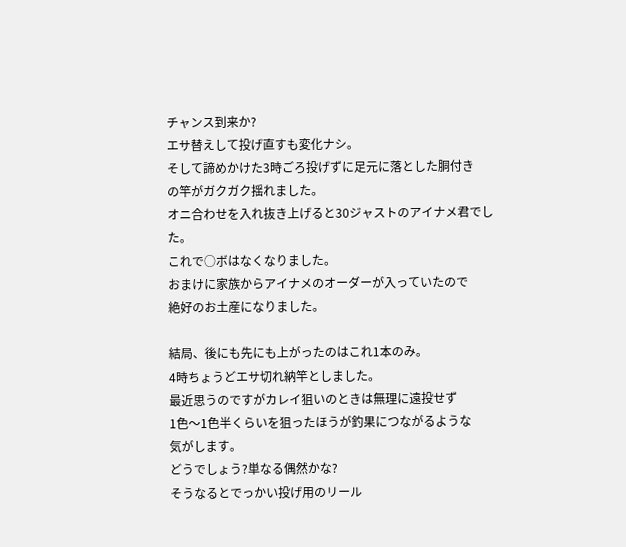チャンス到来か?
エサ替えして投げ直すも変化ナシ。
そして諦めかけた3時ごろ投げずに足元に落とした胴付き
の竿がガクガク揺れました。
オニ合わせを入れ抜き上げると30ジャストのアイナメ君でした。
これで○ボはなくなりました。
おまけに家族からアイナメのオーダーが入っていたので
絶好のお土産になりました。

結局、後にも先にも上がったのはこれ1本のみ。
4時ちょうどエサ切れ納竿としました。
最近思うのですがカレイ狙いのときは無理に遠投せず
1色〜1色半くらいを狙ったほうが釣果につながるような
気がします。
どうでしょう?単なる偶然かな?
そうなるとでっかい投げ用のリール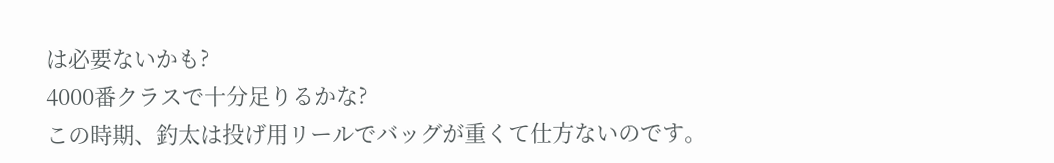は必要ないかも?
4000番クラスで十分足りるかな?
この時期、釣太は投げ用リールでバッグが重くて仕方ないのです。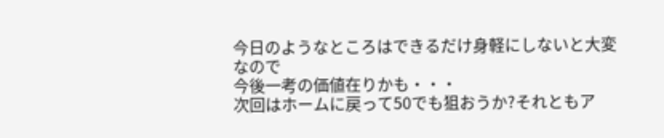今日のようなところはできるだけ身軽にしないと大変なので
今後一考の価値在りかも・・・
次回はホームに戻って50でも狙おうか?それともア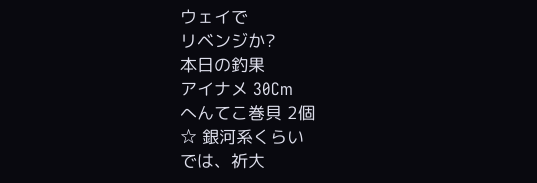ウェイで
リベンジか?
本日の釣果
アイナメ 30Cm
へんてこ巻貝 2個
☆ 銀河系くらい
では、祈大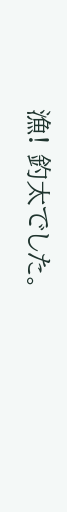漁! 釣太でした。